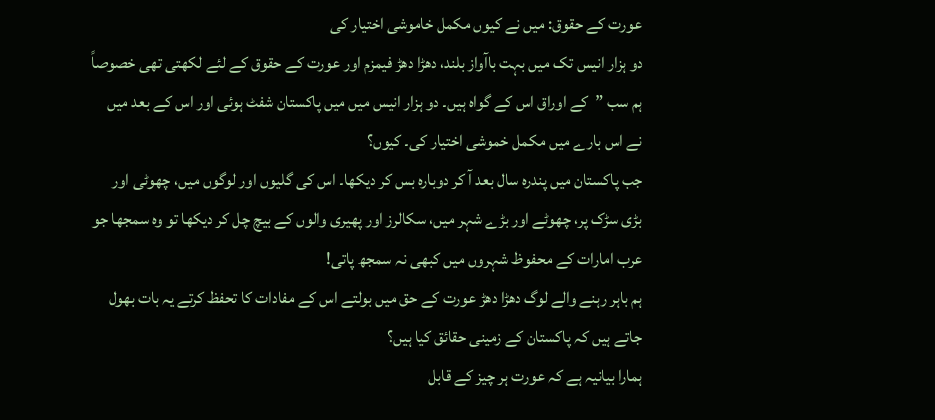عورت کے حقوق: میں نے کیوں مکمل خاموشی اختیار کی
دو ہزار انیس تک میں بہت باآواز بلند، دھڑا دھڑ فیمزم اور عورت کے حقوق کے لئے لکھتی تھی خصوصاً ہم سب ”کے اوراق اس کے گواہ ہیں۔ دو ہزار انیس میں میں پاکستان شفٹ ہوئی اور اس کے بعد میں نے اس بارے میں مکمل خموشی اختیار کی۔ کیوں؟
جب پاکستان میں پندرہ سال بعد آ کر دوبارہ بس کر دیکھا۔ اس کی گلیوں اور لوگوں میں، چھوٹی اور بڑی سڑک پر، چھوٹے اور بڑے شہر میں، سکالرز اور پھیری والوں کے بیچ چل کر دیکھا تو وہ سمجھا جو عرب امارات کے محفوظ شہروں میں کبھی نہ سمجھ پاتی!
ہم باہر رہنے والے لوگ دھڑا دھڑ عورت کے حق میں بولتے اس کے مفادات کا تحفظ کرتے یہ بات بھول جاتے ہیں کہ پاکستان کے زمینی حقائق کیا ہیں؟
ہمارا بیانیہ ہے کہ عورت ہر چیز کے قابل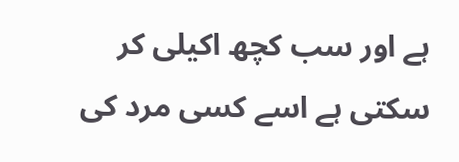ہے اور سب کچھ اکیلی کر سکتی ہے اسے کسی مرد کی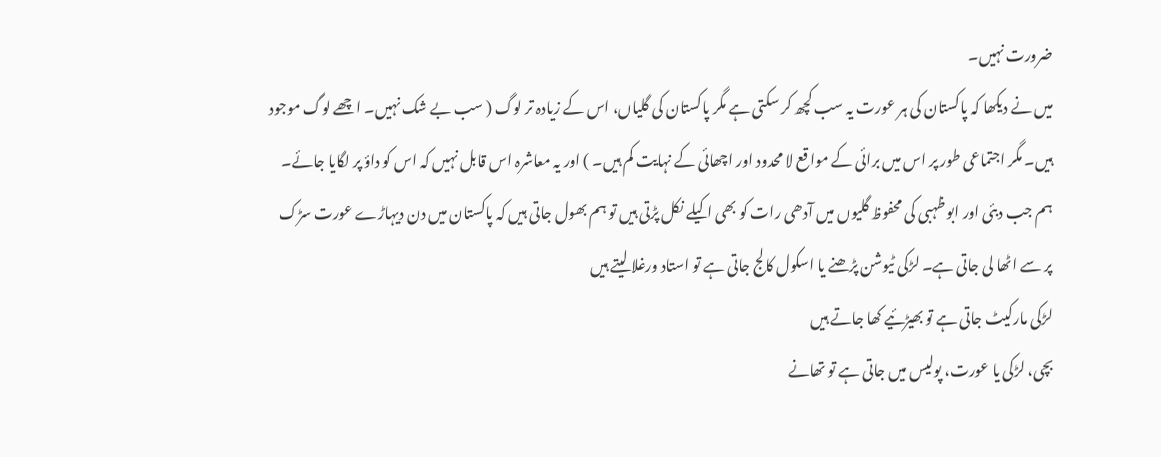ضرورت نہیں۔
میں نے دیکھا کہ پاکستان کی ہر عورت یہ سب کچھ کر سکتی ہے مگر پاکستان کی گلیاں، اس کے زیادہ تر لوگ ( سب بے شک نہیں۔ اچھے لوگ موجود ہیں۔ مگر اجتماعی طور پر اس میں برائی کے مواقع لا محدود اور اچھائی کے نہایت کم ہیں۔ ) اور یہ معاشرہ اس قابل نہیں کہ اس کو داؤ پر لگایا جائے۔
ہم جب دبئی اور ابو ظہبی کی محفوظ گلیوں میں آدھی رات کو بھی اکیلے نکل پڑتی ہیں تو ہم بھول جاتی ہیں کہ پاکستان میں دن دیہاڑے عورت سڑک پر سے اٹھا لی جاتی ہے۔ لڑکی ٹیوشن پڑھنے یا اسکول کالج جاتی ہے تو استاد ورغلا لیتے ہیں
لڑکی مارکیٹ جاتی ہے تو بھیڑئیے کھا جاتے ہیں
بچی، لڑکی یا عورت، پولیس میں جاتی ہے تو تھانے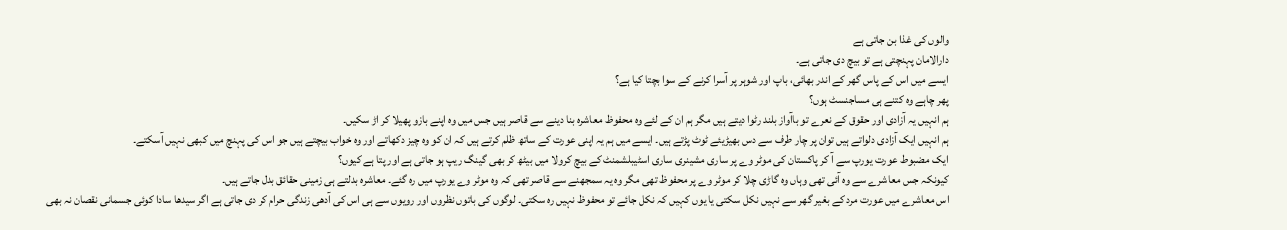والوں کی غذا بن جاتی ہے
دارالامان پہنچتی ہے تو بیچ دی جاتی ہے۔
ایسے میں اس کے پاس گھر کے اندر بھائی، باپ اور شوہر پر آسرا کرنے کے سوا بچتا کیا ہے؟
پھر چاہے وہ کتنے ہی مساجنسٹ ہوں؟
ہم انہیں یہ آزادی اور حقوق کے نعرے تو باآواز بلند رٹوا دیتے ہیں مگر ہم ان کے لئے وہ محفوظ معاشرہ بنا دینے سے قاصر ہیں جس میں وہ اپنے بازو پھیلا کر اڑ سکیں۔
ہم انہیں ایک آزادی دلواتے ہیں توان پر چار طرف سے دس بھیڑیئے ٹوٹ پڑتے ہیں۔ ایسے میں ہم یہ اپنی عورت کے ساتھ ظلم کرتے ہیں کہ ان کو وہ چیز دکھاتے اور وہ خواب بیچتے ہیں جو اس کی پہنچ میں کبھی نہیں آسکتے۔
ایک مضبوط عورت یورپ سے آ کر پاکستان کی موٹر وے پر ساری مشینری ساری اسٹیبلشمنٹ کے بیچ کرولا میں بیٹھ کر بھی گینگ ریپ ہو جاتی ہے اور پتا ہے کیوں؟
کیونکہ جس معاشرے سے وہ آئی تھی وہاں وہ گاڑی چلا کر موٹر وے پر محفوظ تھی مگر وہ یہ سمجھنے سے قاصر تھی کہ وہ موٹر وے یورپ میں رہ گئے۔ معاشرہ بدلتے ہی زمینی حقائق بدل جاتے ہیں۔
اس معاشرے میں عورت مرد کے بغیر گھر سے نہیں نکل سکتی یا یوں کہیں کہ نکل جائے تو محفوظ نہیں رہ سکتی۔ لوگوں کی باتوں نظروں اور رویوں سے ہی اس کی آدھی زندگی حرام کر دی جاتی ہے اگر سیدھا سادا کوئی جسمانی نقصان نہ بھی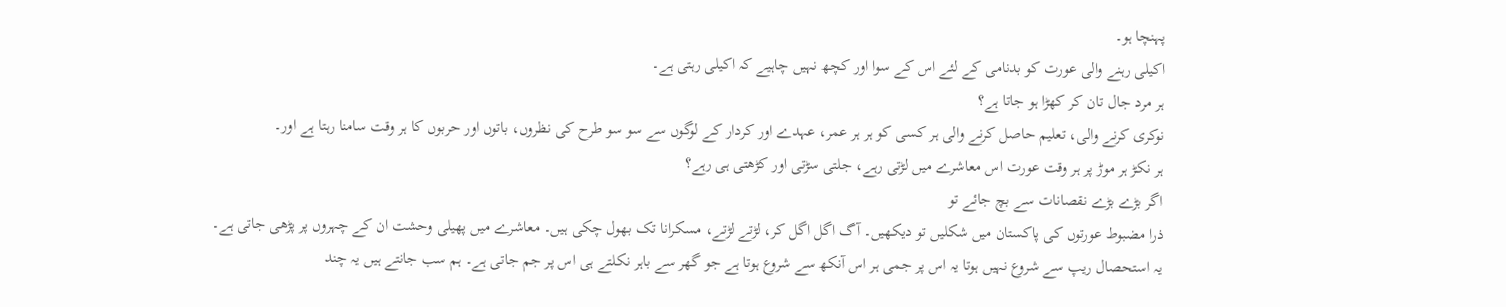پہنچا ہو۔
اکیلی رہنے والی عورت کو بدنامی کے لئے اس کے سوا اور کچھ نہیں چاہیے کہ اکیلی رہتی ہے۔
ہر مرد جال تان کر کھڑا ہو جاتا ہے؟
نوکری کرنے والی، تعلیم حاصل کرنے والی ہر کسی کو ہر ہر عمر، عہدے اور کردار کے لوگوں سے سو سو طرح کی نظروں، باتوں اور حربوں کا ہر وقت سامنا رہتا ہے اور۔
ہر نکڑ ہر موڑ پر ہر وقت عورت اس معاشرے میں لڑتی رہے، جلتی سڑتی اور کڑھتی ہی رہے؟
اگر بڑے بڑے نقصانات سے بچ جائے تو
ذرا مضبوط عورتوں کی پاکستان میں شکلیں تو دیکھیں۔ آگ اگل اگل کر، لڑتے لڑتے، مسکرانا تک بھول چکی ہیں۔ معاشرے میں پھیلی وحشت ان کے چہروں پر پڑھی جاتی ہے۔
یہ استحصال ریپ سے شروع نہیں ہوتا یہ اس پر جمی ہر اس آنکھ سے شروع ہوتا ہے جو گھر سے باہر نکلتے ہی اس پر جم جاتی ہے۔ ہم سب جانتے ہیں یہ چند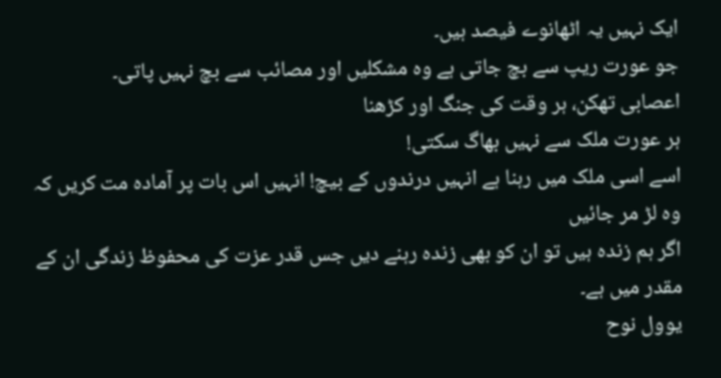ایک نہیں یہ اٹھانوے فیصد ہیں۔
جو عورت ریپ سے بچ جاتی ہے وہ مشکلیں اور مصائب سے بچ نہیں پاتی۔
اعصابی تھکن، ہر وقت کی جنگ اور کڑھنا
ہر عورت ملک سے نہیں بھاگ سکتی!
اسے اسی ملک میں رہنا ہے انہیں درندوں کے بیچ! انہیں اس بات پر آمادہ مت کریں کہ وہ لڑ مر جائیں
اگر ہم زندہ ہیں تو ان کو بھی زندہ رہنے دیں جس قدر عزت کی محفوظ زندگی ان کے مقدر میں ہے۔
یوول نوح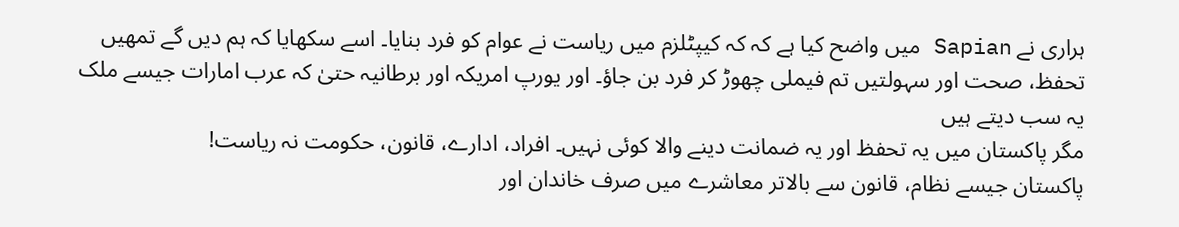ہراری نے Sapian میں واضح کیا ہے کہ کہ کیپٹلزم میں ریاست نے عوام کو فرد بنایا۔ اسے سکھایا کہ ہم دیں گے تمھیں تحفظ، صحت اور سہولتیں تم فیملی چھوڑ کر فرد بن جاؤ۔ اور یورپ امریکہ اور برطانیہ حتیٰ کہ عرب امارات جیسے ملک یہ سب دیتے ہیں
مگر پاکستان میں یہ تحفظ اور یہ ضمانت دینے والا کوئی نہیں۔ افراد، ادارے، قانون، حکومت نہ ریاست!
پاکستان جیسے نظام، قانون سے بالاتر معاشرے میں صرف خاندان اور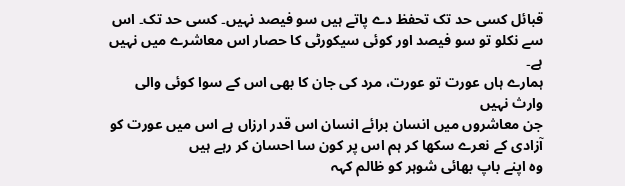قبائل کسی حد تک تحفظ دے پاتے ہیں سو فیصد نہیں۔ کسی حد تک۔ اس سے نکلو تو سو فیصد اور کوئی سیکورٹی کا حصار اس معاشرے میں نہیں ہے۔
ہمارے ہاں عورت تو عورت، مرد کی جان کا بھی اس کے سوا کوئی والی وارث نہیں
جن معاشروں میں انسان برائے انسان اس قدر ارزاں ہے اس میں عورت کو آزادی کے نعرے سکھا کر ہم اس پر کون سا احسان کر رہے ہیں
وہ اپنے باپ بھائی شوہر کو ظالم کہہ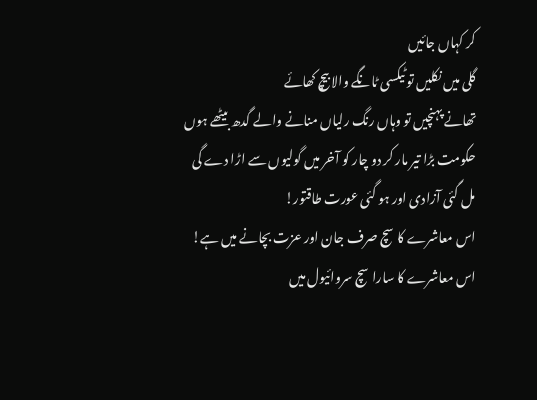کر کہاں جائیں
گلی میں نکلیں تو ٹیکسی ٹانگے والا بیچ کھائے
تھانے پہنچیں تو وہاں رنگ رلیاں منانے والے گدھ بیٹھے ہوں
حکومت بڑا تیر مار کر دو چار کو آخر میں گولیوں سے اڑا دے گی
مل گئی آزادی اور ہو گئی عورت طاقتور!
اس معاشرے کا سچ صرف جان اور عزت بچانے میں ہے!
اس معاشرے کا سارا سچ سروائیول میں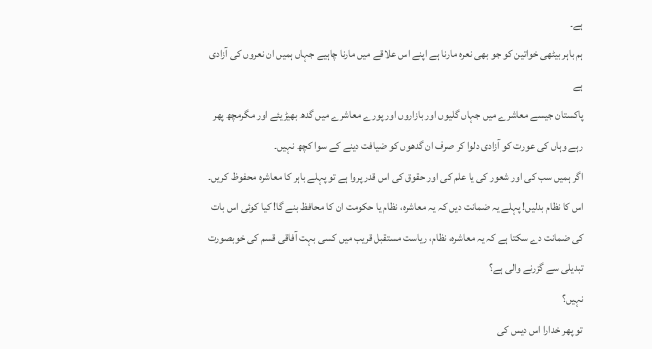ہے۔
ہم باہر بیٹھی خواتین کو جو بھی نعرہ مارنا ہے اپنے اس علاقے میں مارنا چاہیے جہاں ہمیں ان نعروں کی آزادی ہے
پاکستان جیسے معاشرے میں جہاں گلیوں اور بازاروں اور پورے معاشرے میں گدھ بھیڑیئے اور مگرمچھ پھر رہے وہاں کی عورت کو آزادی دلوا کر صرف ان گدھوں کو ضیافت دینے کے سوا کچھ نہیں۔
اگر ہمیں سب کی اور شعور کی یا علم کی اور حقوق کی اس قدر پروا ہے تو پہلے باہر کا معاشرہ محفوظ کریں۔ اس کا نظام بدلیں! پہلے یہ ضمانت دیں کہ یہ معاشرہ، نظام یا حکومت ان کا محافظ بنے گا! کیا کوئی اس بات کی ضمانت دے سکتا ہے کہ یہ معاشرہ، نظام، ریاست مستقبل قریب میں کسی بہت آفاقی قسم کی خوبصورت تبدیلی سے گزرنے والی ہے؟
نہیں؟
تو پھر خدارا اس دیس کی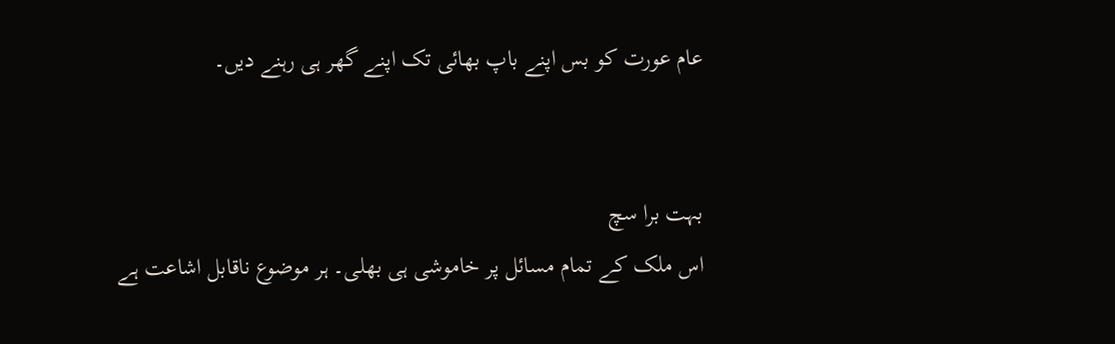عام عورت کو بس اپنے باپ بھائی تک اپنے گھر ہی رہنے دیں۔


بہت برا سچ
اس ملک کے تمام مسائل پر خاموشی ہی بھلی۔ ہر موضوع ناقابل اشاعت ہے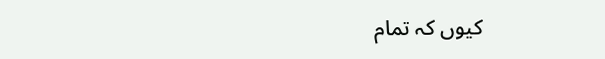کیوں کہ تمام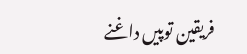فریقین توپیں داغنے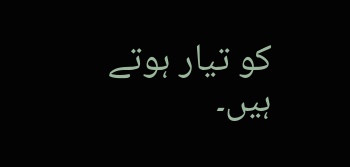کو تیار ہوتے ہیں۔